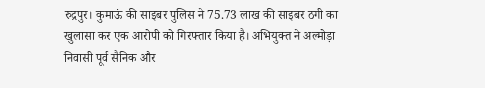रुद्रपुर। कुमाऊं की साइबर पुलिस ने 75.73 लाख की साइबर ठगी का खुलासा कर एक आरोपी को गिरफ्तार किया है। अभियुक्त ने अल्मोड़ा निवासी पूर्व सैनिक और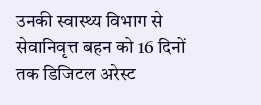उनकी स्वास्थ्य विभाग से सेवानिवृत्त बहन को 16 दिनों तक डिजिटल अरेस्ट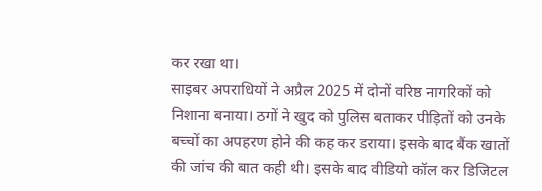कर रखा था।
साइबर अपराधियों ने अप्रैल 2025 में दोनों वरिष्ठ नागरिकों को निशाना बनाया। ठगों ने खुद को पुलिस बताकर पीड़ितों को उनके बच्चों का अपहरण होने की कह कर डराया। इसके बाद बैंक खातों की जांच की बात कही थी। इसके बाद वीडियो कॉल कर डिजिटल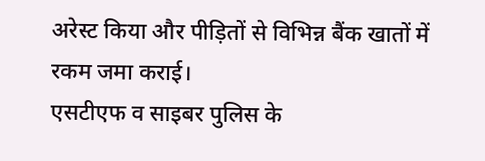अरेस्ट किया और पीड़ितों से विभिन्न बैंक खातों में रकम जमा कराई।
एसटीएफ व साइबर पुलिस के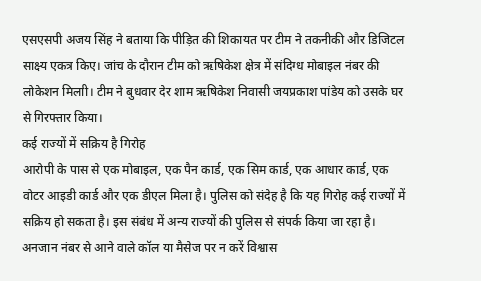एसएसपी अजय सिंह ने बताया कि पीड़ित की शिकायत पर टीम ने तकनीकी और डिजिटल साक्ष्य एकत्र किए। जांच के दौरान टीम को ऋषिकेश क्षेत्र में संदिग्ध मोबाइल नंबर की लोकेशन मिलाी। टीम ने बुधवार देर शाम ऋषिकेश निवासी जयप्रकाश पांडेय को उसके घर से गिरफ्तार किया।
कई राज्यों में सक्रिय है गिरोह
आरोपी के पास से एक मोबाइल, एक पैन कार्ड, एक सिम कार्ड, एक आधार कार्ड, एक वोटर आइडी कार्ड और एक डीएल मिला है। पुलिस को संदेह है कि यह गिरोह कई राज्यों में सक्रिय हो सकता है। इस संबंध में अन्य राज्यों की पुलिस से संपर्क किया जा रहा है।
अनजान नंबर से आने वाले कॉल या मैसेज पर न करें विश्वास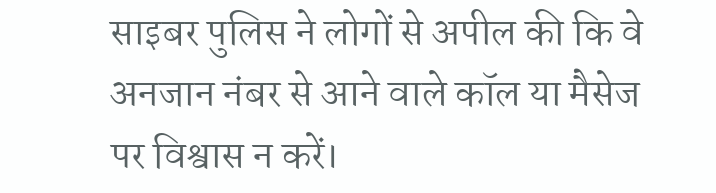साइबर पुलिस ने लोगों से अपील की कि वे अनजान नंबर से आने वाले कॉल या मैसेज पर विश्वास न करें।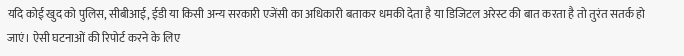यदि कोई खुद को पुलिस, सीबीआई, ईडी या किसी अन्य सरकारी एजेंसी का अधिकारी बताकर धमकी देता है या डिजिटल अरेस्ट की बात करता है तो तुरंत सतर्क हो जाएं। ऐसी घटनाओं की रिपोर्ट करने के लिए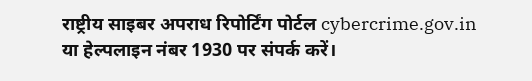राष्ट्रीय साइबर अपराध रिपोर्टिंग पोर्टल cybercrime.gov.in या हेल्पलाइन नंबर 1930 पर संपर्क करें।